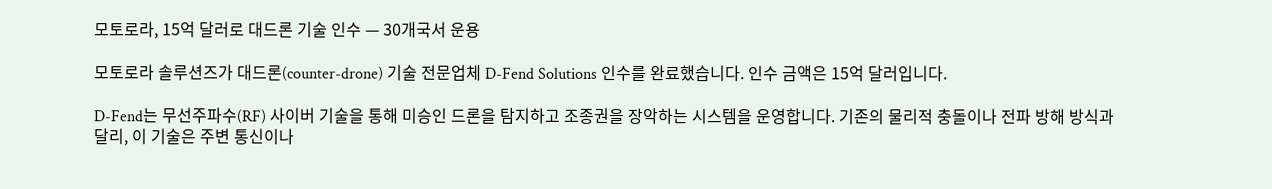모토로라, 15억 달러로 대드론 기술 인수 — 30개국서 운용

모토로라 솔루션즈가 대드론(counter-drone) 기술 전문업체 D-Fend Solutions 인수를 완료했습니다. 인수 금액은 15억 달러입니다.

D-Fend는 무선주파수(RF) 사이버 기술을 통해 미승인 드론을 탐지하고 조종권을 장악하는 시스템을 운영합니다. 기존의 물리적 충돌이나 전파 방해 방식과 달리, 이 기술은 주변 통신이나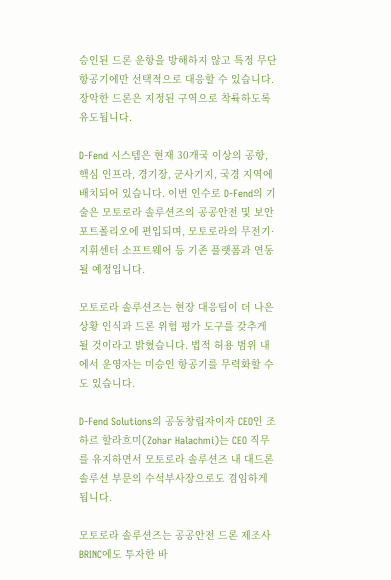승인된 드론 운항을 방해하지 않고 특정 무단 항공기에만 선택적으로 대응할 수 있습니다. 장악한 드론은 지정된 구역으로 착륙하도록 유도됩니다.

D-Fend 시스템은 현재 30개국 이상의 공항, 핵심 인프라, 경기장, 군사기지, 국경 지역에 배치되어 있습니다. 이번 인수로 D-Fend의 기술은 모토로라 솔루션즈의 공공안전 및 보안 포트폴리오에 편입되며, 모토로라의 무전기·지휘센터 소프트웨어 등 기존 플랫폼과 연동될 예정입니다.

모토로라 솔루션즈는 현장 대응팀이 더 나은 상황 인식과 드론 위험 평가 도구를 갖추게 될 것이라고 밝혔습니다. 법적 허용 범위 내에서 운영자는 미승인 항공기를 무력화할 수도 있습니다.

D-Fend Solutions의 공동창립자이자 CEO인 조하르 할라흐미(Zohar Halachmi)는 CEO 직무를 유지하면서 모토로라 솔루션즈 내 대드론 솔루션 부문의 수석부사장으로도 겸임하게 됩니다.

모토로라 솔루션즈는 공공안전 드론 제조사 BRINC에도 투자한 바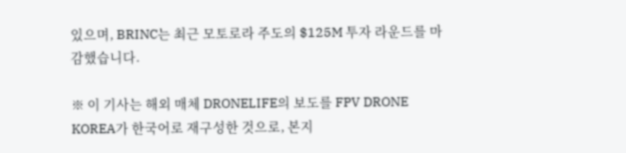있으며, BRINC는 최근 모토로라 주도의 $125M 투자 라운드를 마감했습니다.

※ 이 기사는 해외 매체 DRONELIFE의 보도를 FPV DRONE KOREA가 한국어로 재구성한 것으로, 본지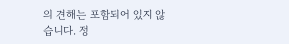의 견해는 포함되어 있지 않습니다. 정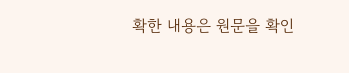확한 내용은 원문을 확인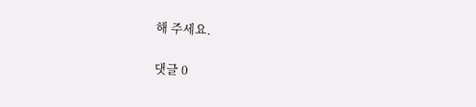해 주세요.

댓글 0